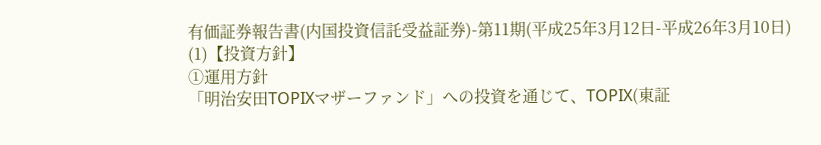有価証券報告書(内国投資信託受益証券)-第11期(平成25年3月12日-平成26年3月10日)
(1)【投資方針】
①運用方針
「明治安田TOPIXマザーファンド」への投資を通じて、TOPIX(東証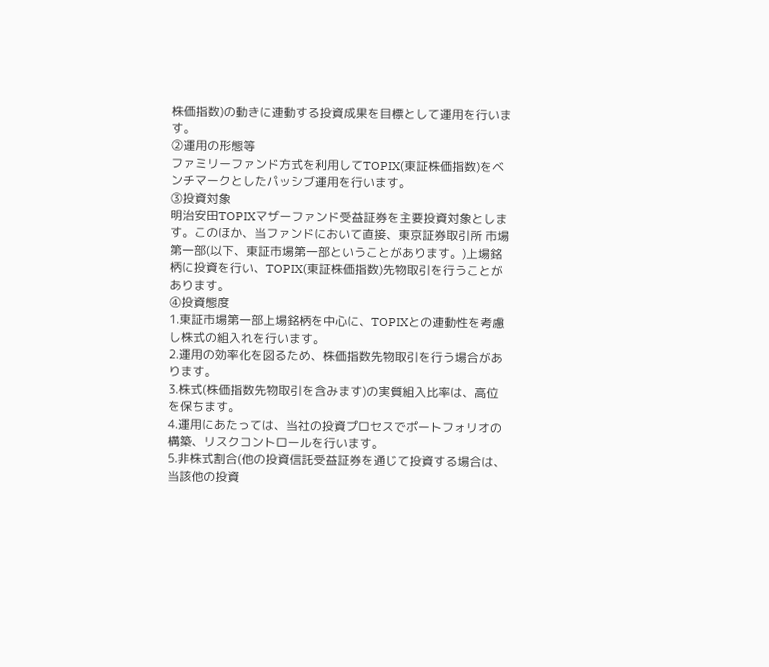株価指数)の動きに連動する投資成果を目標として運用を行います。
②運用の形態等
ファミリーファンド方式を利用してTOPIX(東証株価指数)をベンチマークとしたパッシブ運用を行います。
③投資対象
明治安田TOPIXマザーファンド受益証券を主要投資対象とします。このほか、当ファンドにおいて直接、東京証券取引所 市場第一部(以下、東証市場第一部ということがあります。)上場銘柄に投資を行い、TOPIX(東証株価指数)先物取引を行うことがあります。
④投資態度
1.東証市場第一部上場銘柄を中心に、TOPIXとの連動性を考慮し株式の組入れを行います。
2.運用の効率化を図るため、株価指数先物取引を行う場合があります。
3.株式(株価指数先物取引を含みます)の実質組入比率は、高位を保ちます。
4.運用にあたっては、当社の投資プロセスでポートフォリオの構築、リスクコントロールを行います。
5.非株式割合(他の投資信託受益証券を通じて投資する場合は、当該他の投資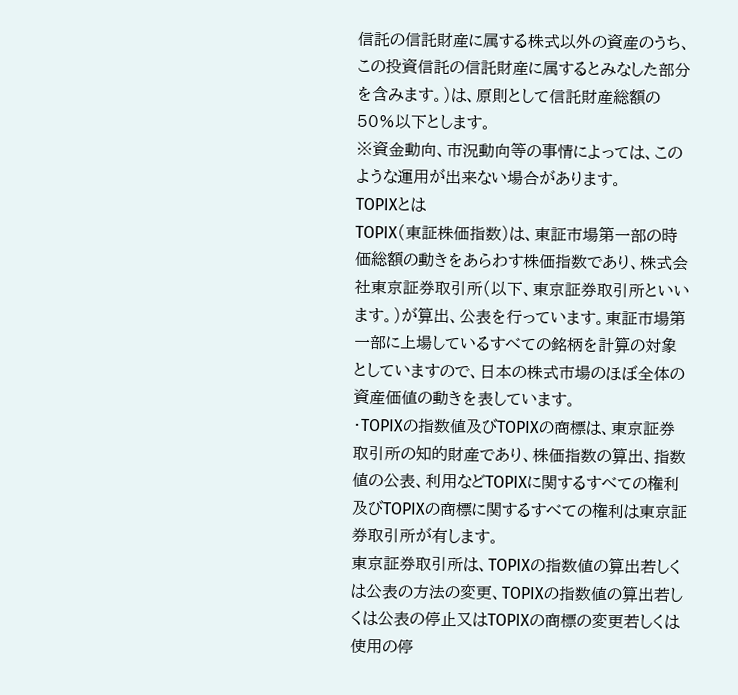信託の信託財産に属する株式以外の資産のうち、この投資信託の信託財産に属するとみなした部分を含みます。)は、原則として信託財産総額の50%以下とします。
※資金動向、市況動向等の事情によっては、このような運用が出来ない場合があります。
TOPIXとは
TOPIX(東証株価指数)は、東証市場第一部の時価総額の動きをあらわす株価指数であり、株式会社東京証券取引所(以下、東京証券取引所といいます。)が算出、公表を行っています。東証市場第一部に上場しているすべての銘柄を計算の対象としていますので、日本の株式市場のほぼ全体の資産価値の動きを表しています。
・TOPIXの指数値及びTOPIXの商標は、東京証券取引所の知的財産であり、株価指数の算出、指数値の公表、利用などTOPIXに関するすべての権利及びTOPIXの商標に関するすべての権利は東京証券取引所が有します。
東京証券取引所は、TOPIXの指数値の算出若しくは公表の方法の変更、TOPIXの指数値の算出若しくは公表の停止又はTOPIXの商標の変更若しくは使用の停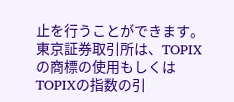止を行うことができます。
東京証券取引所は、TOPIXの商標の使用もしくはTOPIXの指数の引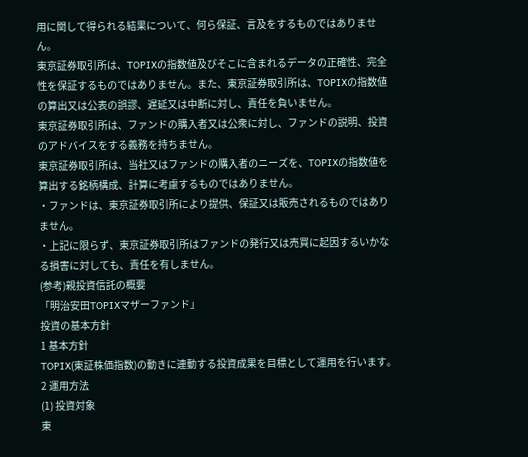用に関して得られる結果について、何ら保証、言及をするものではありません。
東京証券取引所は、TOPIXの指数値及びそこに含まれるデータの正確性、完全性を保証するものではありません。また、東京証券取引所は、TOPIXの指数値の算出又は公表の誤謬、遅延又は中断に対し、責任を負いません。
東京証券取引所は、ファンドの購入者又は公衆に対し、ファンドの説明、投資のアドバイスをする義務を持ちません。
東京証券取引所は、当社又はファンドの購入者のニーズを、TOPIXの指数値を算出する銘柄構成、計算に考慮するものではありません。
・ファンドは、東京証券取引所により提供、保証又は販売されるものではありません。
・上記に限らず、東京証券取引所はファンドの発行又は売買に起因するいかなる損害に対しても、責任を有しません。
(参考)親投資信託の概要
「明治安田TOPIXマザーファンド」
投資の基本方針
1 基本方針
TOPIX(東証株価指数)の動きに連動する投資成果を目標として運用を行います。
2 運用方法
(1) 投資対象
東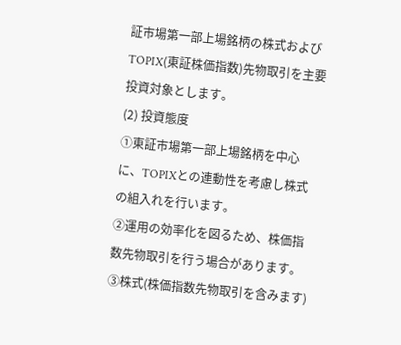証市場第一部上場銘柄の株式およびTOPIX(東証株価指数)先物取引を主要投資対象とします。
(2) 投資態度
①東証市場第一部上場銘柄を中心に、TOPIXとの連動性を考慮し株式の組入れを行います。
②運用の効率化を図るため、株価指数先物取引を行う場合があります。
③株式(株価指数先物取引を含みます)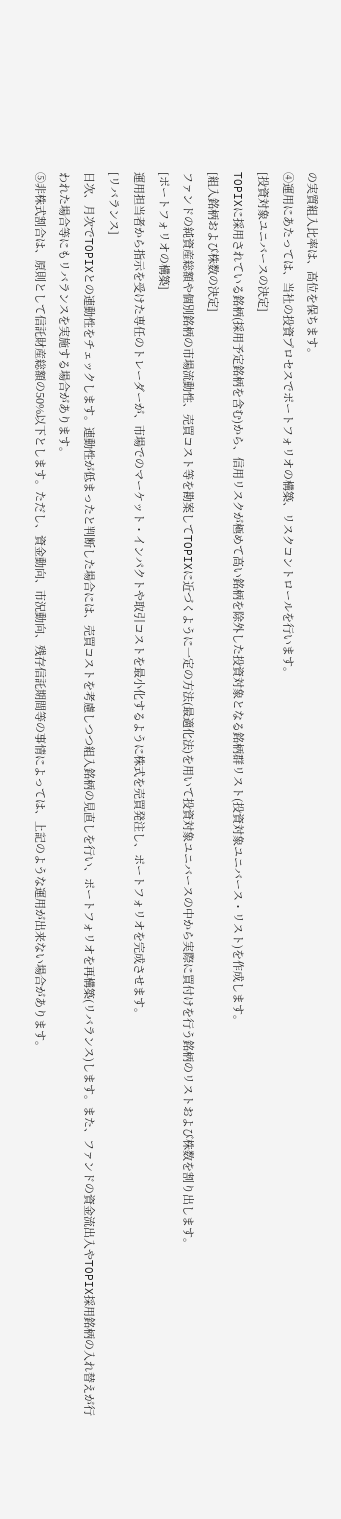の実質組入比率は、高位を保ちます。
④運用にあたっては、当社の投資プロセスでポートフォリオの構築、リスクコントロールを行います。
[投資対象ユニバースの決定]
TOPIXに採用されている銘柄(採用予定銘柄を含む)から、信用リスクが極めて高い銘柄を除外した投資対象となる銘柄群リスト(投資対象ユニバース・リスト)を作成します。
[組入銘柄および株数の決定]
ファンドの純資産総額や個別銘柄の市場流動性、売買コスト等を勘案してTOPIXに近づくように一定の方法(最適化法)を用いて投資対象ユニバースの中から実際に買付けを行う銘柄のリストおよび株数を割り出します。
[ポートフォリオの構築]
運用担当者から指示を受けた専任のトレーダーが、市場でのマーケット・インパクトや取引コストを最小化するように株式を売買発注し、ポートフォリオを完成させます。
[リバランス]
日次、月次でTOPIXとの連動性をチェックします。連動性が低まったと判断した場合には、売買コストを考慮しつつ組入銘柄の見直しを行い、ポートフォリオを再構築(リバランス)します。また、ファンドの資金流出入やTOPIX採用銘柄の入れ替えが行われた場合等にもリバランスを実施する場合があります。
⑤非株式割合は、原則として信託財産総額の50%以下とします。ただし、資金動向、市況動向、残存信託期間等の事情によっては、上記のような運用が出来ない場合があります。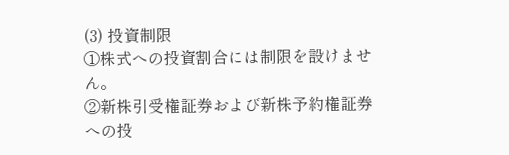(3) 投資制限
①株式への投資割合には制限を設けません。
②新株引受権証券および新株予約権証券への投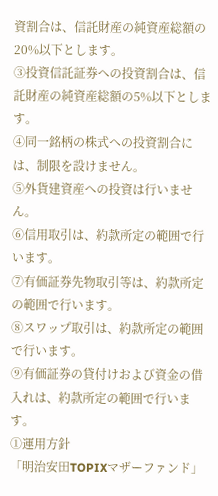資割合は、信託財産の純資産総額の20%以下とします。
③投資信託証券への投資割合は、信託財産の純資産総額の5%以下とします。
④同一銘柄の株式への投資割合には、制限を設けません。
⑤外貨建資産への投資は行いません。
⑥信用取引は、約款所定の範囲で行います。
⑦有価証券先物取引等は、約款所定の範囲で行います。
⑧スワップ取引は、約款所定の範囲で行います。
⑨有価証券の貸付けおよび資金の借入れは、約款所定の範囲で行います。
①運用方針
「明治安田TOPIXマザーファンド」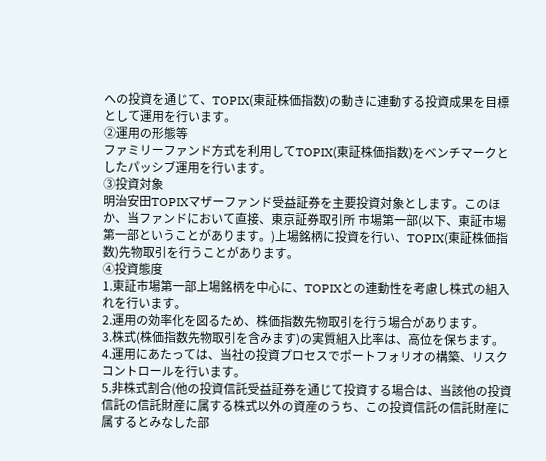への投資を通じて、TOPIX(東証株価指数)の動きに連動する投資成果を目標として運用を行います。
②運用の形態等
ファミリーファンド方式を利用してTOPIX(東証株価指数)をベンチマークとしたパッシブ運用を行います。
③投資対象
明治安田TOPIXマザーファンド受益証券を主要投資対象とします。このほか、当ファンドにおいて直接、東京証券取引所 市場第一部(以下、東証市場第一部ということがあります。)上場銘柄に投資を行い、TOPIX(東証株価指数)先物取引を行うことがあります。
④投資態度
1.東証市場第一部上場銘柄を中心に、TOPIXとの連動性を考慮し株式の組入れを行います。
2.運用の効率化を図るため、株価指数先物取引を行う場合があります。
3.株式(株価指数先物取引を含みます)の実質組入比率は、高位を保ちます。
4.運用にあたっては、当社の投資プロセスでポートフォリオの構築、リスクコントロールを行います。
5.非株式割合(他の投資信託受益証券を通じて投資する場合は、当該他の投資信託の信託財産に属する株式以外の資産のうち、この投資信託の信託財産に属するとみなした部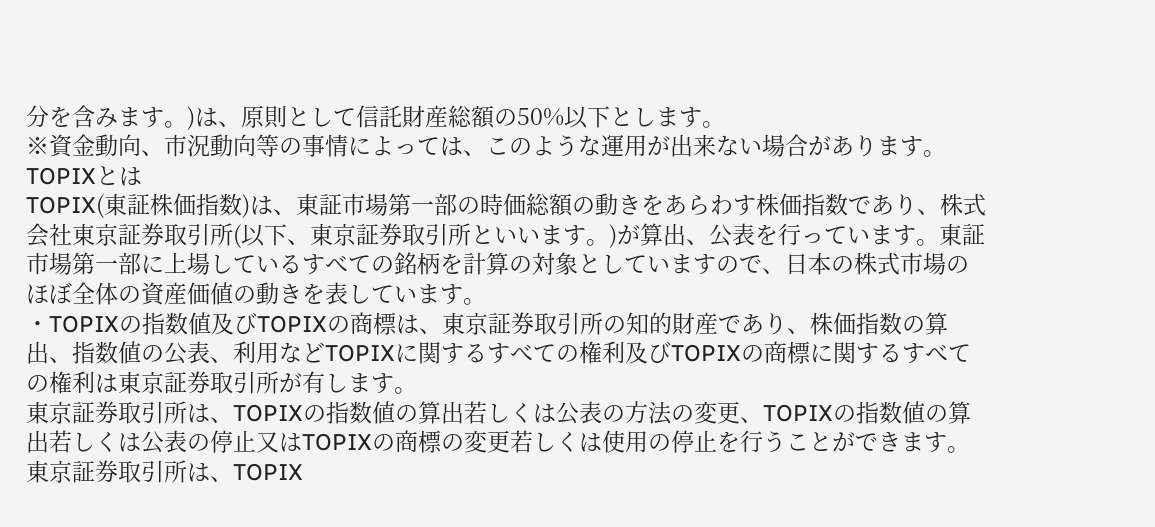分を含みます。)は、原則として信託財産総額の50%以下とします。
※資金動向、市況動向等の事情によっては、このような運用が出来ない場合があります。
TOPIXとは
TOPIX(東証株価指数)は、東証市場第一部の時価総額の動きをあらわす株価指数であり、株式会社東京証券取引所(以下、東京証券取引所といいます。)が算出、公表を行っています。東証市場第一部に上場しているすべての銘柄を計算の対象としていますので、日本の株式市場のほぼ全体の資産価値の動きを表しています。
・TOPIXの指数値及びTOPIXの商標は、東京証券取引所の知的財産であり、株価指数の算出、指数値の公表、利用などTOPIXに関するすべての権利及びTOPIXの商標に関するすべての権利は東京証券取引所が有します。
東京証券取引所は、TOPIXの指数値の算出若しくは公表の方法の変更、TOPIXの指数値の算出若しくは公表の停止又はTOPIXの商標の変更若しくは使用の停止を行うことができます。
東京証券取引所は、TOPIX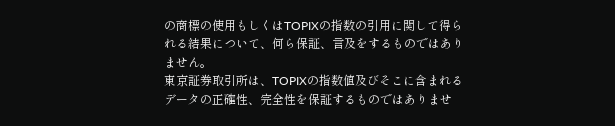の商標の使用もしくはTOPIXの指数の引用に関して得られる結果について、何ら保証、言及をするものではありません。
東京証券取引所は、TOPIXの指数値及びそこに含まれるデータの正確性、完全性を保証するものではありませ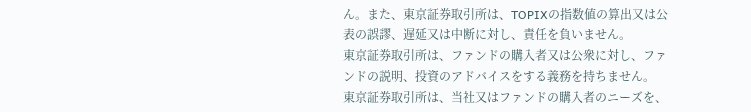ん。また、東京証券取引所は、TOPIXの指数値の算出又は公表の誤謬、遅延又は中断に対し、責任を負いません。
東京証券取引所は、ファンドの購入者又は公衆に対し、ファンドの説明、投資のアドバイスをする義務を持ちません。
東京証券取引所は、当社又はファンドの購入者のニーズを、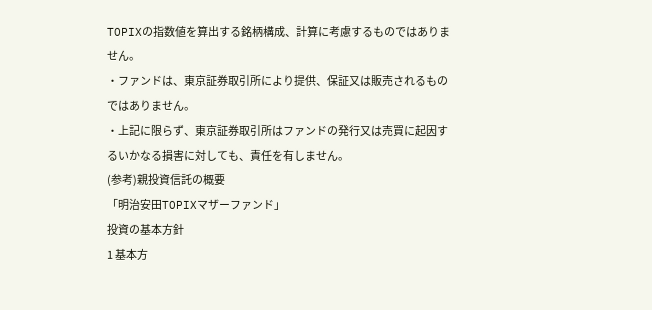TOPIXの指数値を算出する銘柄構成、計算に考慮するものではありません。
・ファンドは、東京証券取引所により提供、保証又は販売されるものではありません。
・上記に限らず、東京証券取引所はファンドの発行又は売買に起因するいかなる損害に対しても、責任を有しません。
(参考)親投資信託の概要
「明治安田TOPIXマザーファンド」
投資の基本方針
1 基本方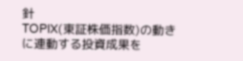針
TOPIX(東証株価指数)の動きに連動する投資成果を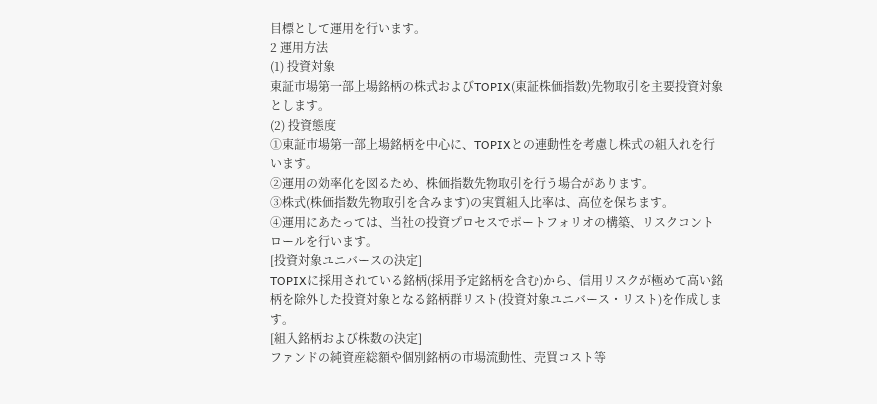目標として運用を行います。
2 運用方法
(1) 投資対象
東証市場第一部上場銘柄の株式およびTOPIX(東証株価指数)先物取引を主要投資対象とします。
(2) 投資態度
①東証市場第一部上場銘柄を中心に、TOPIXとの連動性を考慮し株式の組入れを行います。
②運用の効率化を図るため、株価指数先物取引を行う場合があります。
③株式(株価指数先物取引を含みます)の実質組入比率は、高位を保ちます。
④運用にあたっては、当社の投資プロセスでポートフォリオの構築、リスクコントロールを行います。
[投資対象ユニバースの決定]
TOPIXに採用されている銘柄(採用予定銘柄を含む)から、信用リスクが極めて高い銘柄を除外した投資対象となる銘柄群リスト(投資対象ユニバース・リスト)を作成します。
[組入銘柄および株数の決定]
ファンドの純資産総額や個別銘柄の市場流動性、売買コスト等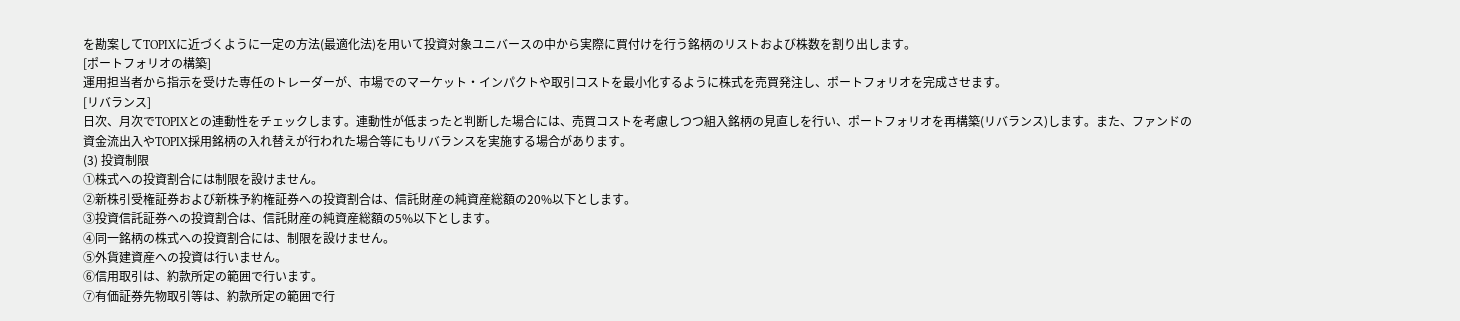を勘案してTOPIXに近づくように一定の方法(最適化法)を用いて投資対象ユニバースの中から実際に買付けを行う銘柄のリストおよび株数を割り出します。
[ポートフォリオの構築]
運用担当者から指示を受けた専任のトレーダーが、市場でのマーケット・インパクトや取引コストを最小化するように株式を売買発注し、ポートフォリオを完成させます。
[リバランス]
日次、月次でTOPIXとの連動性をチェックします。連動性が低まったと判断した場合には、売買コストを考慮しつつ組入銘柄の見直しを行い、ポートフォリオを再構築(リバランス)します。また、ファンドの資金流出入やTOPIX採用銘柄の入れ替えが行われた場合等にもリバランスを実施する場合があります。
(3) 投資制限
①株式への投資割合には制限を設けません。
②新株引受権証券および新株予約権証券への投資割合は、信託財産の純資産総額の20%以下とします。
③投資信託証券への投資割合は、信託財産の純資産総額の5%以下とします。
④同一銘柄の株式への投資割合には、制限を設けません。
⑤外貨建資産への投資は行いません。
⑥信用取引は、約款所定の範囲で行います。
⑦有価証券先物取引等は、約款所定の範囲で行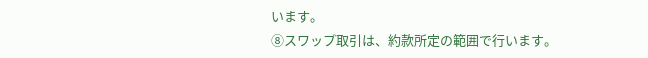います。
⑧スワップ取引は、約款所定の範囲で行います。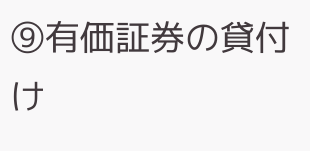⑨有価証券の貸付け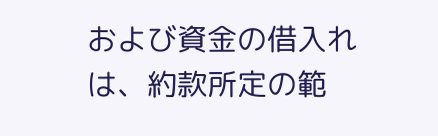および資金の借入れは、約款所定の範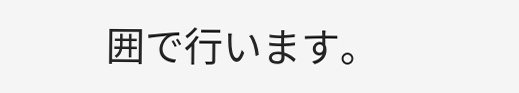囲で行います。